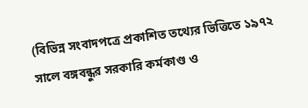(বিভিন্ন সংবাদপত্রে প্রকাশিত তথ্যের ভিত্তিতে ১৯৭২ সালে বঙ্গবন্ধুর সরকারি কর্মকাণ্ড ও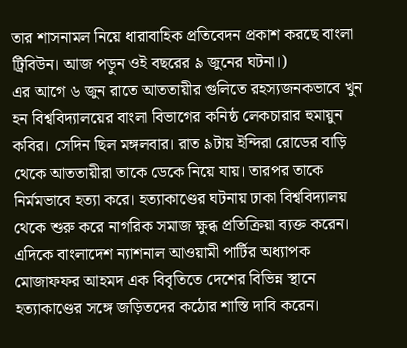তার শাসনামল নিয়ে ধারাবাহিক প্রতিবেদন প্রকাশ করছে বাংলা ট্রিবিউন। আজ পড়ুন ওই বছরের ৯ জুনের ঘটনা।)
এর আগে ৬ জুন রাতে আততায়ীর গুলিতে রহস্যজনকভাবে খুন হন বিশ্ববিদ্যালয়ের বাংলা বিভাগের কনিষ্ঠ লেকচারার হুমায়ুন কবির। সেদিন ছিল মঙ্গলবার। রাত ৯টায় ইন্দিরা রোডের বাড়ি থেকে আততায়ীরা তাকে ডেকে নিয়ে যায়। তারপর তাকে নির্মমভাবে হত্যা করে। হত্যাকাণ্ডের ঘটনায় ঢাকা বিশ্ববিদ্যালয় থেকে শুরু করে নাগরিক সমাজ ক্ষুব্ধ প্রতিক্রিয়া ব্যক্ত করেন।
এদিকে বাংলাদেশ ন্যাশনাল আওয়ামী পার্টির অধ্যাপক মোজাফফর আহমদ এক বিবৃতিতে দেশের বিভিন্ন স্থানে হত্যাকাণ্ডের সঙ্গে জড়িতদের কঠোর শাস্তি দাবি করেন।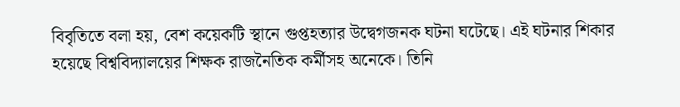বিবৃতিতে বলা হয়, বেশ কয়েকটি স্থানে গুপ্তহত্যার উদ্বেগজনক ঘটনা ঘটেছে। এই ঘটনার শিকার হয়েছে বিশ্ববিদ্যালয়ের শিক্ষক রাজনৈতিক কর্মীসহ অনেকে। তিনি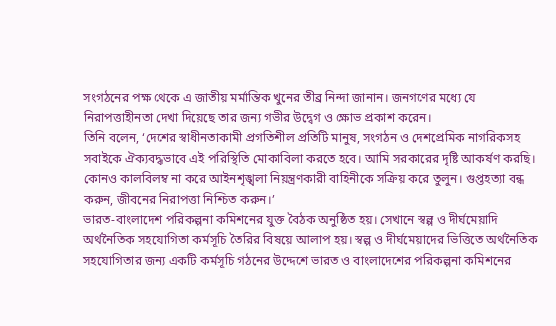সংগঠনের পক্ষ থেকে এ জাতীয় মর্মান্তিক খুনের তীব্র নিন্দা জানান। জনগণের মধ্যে যে নিরাপত্তাহীনতা দেখা দিয়েছে তার জন্য গভীর উদ্বেগ ও ক্ষোভ প্রকাশ করেন।
তিনি বলেন, ‘দেশের স্বাধীনতাকামী প্রগতিশীল প্রতিটি মানুষ, সংগঠন ও দেশপ্রেমিক নাগরিকসহ সবাইকে ঐক্যবদ্ধভাবে এই পরিস্থিতি মোকাবিলা করতে হবে। আমি সরকারের দৃষ্টি আকর্ষণ করছি। কোনও কালবিলম্ব না করে আইনশৃঙ্খলা নিয়ন্ত্রণকারী বাহিনীকে সক্রিয় করে তুলুন। গুপ্তহত্যা বন্ধ করুন, জীবনের নিরাপত্তা নিশ্চিত করুন।’
ভারত-বাংলাদেশ পরিকল্পনা কমিশনের যুক্ত বৈঠক অনুষ্ঠিত হয়। সেখানে স্বল্প ও দীর্ঘমেয়াদি অর্থনৈতিক সহযোগিতা কর্মসূচি তৈরির বিষয়ে আলাপ হয়। স্বল্প ও দীর্ঘমেয়াদের ভিত্তিতে অর্থনৈতিক সহযোগিতার জন্য একটি কর্মসূচি গঠনের উদ্দেশে ভারত ও বাংলাদেশের পরিকল্পনা কমিশনের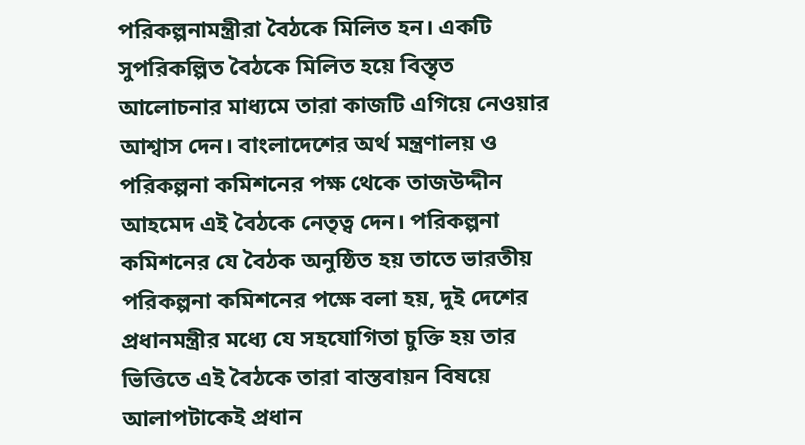পরিকল্পনামন্ত্রীরা বৈঠকে মিলিত হন। একটি সুপরিকল্পিত বৈঠকে মিলিত হয়ে বিস্তৃত আলোচনার মাধ্যমে তারা কাজটি এগিয়ে নেওয়ার আশ্বাস দেন। বাংলাদেশের অর্থ মন্ত্রণালয় ও পরিকল্পনা কমিশনের পক্ষ থেকে তাজউদ্দীন আহমেদ এই বৈঠকে নেতৃত্ব দেন। পরিকল্পনা কমিশনের যে বৈঠক অনুষ্ঠিত হয় তাতে ভারতীয় পরিকল্পনা কমিশনের পক্ষে বলা হয়, দুই দেশের প্রধানমন্ত্রীর মধ্যে যে সহযোগিতা চুক্তি হয় তার ভিত্তিতে এই বৈঠকে তারা বাস্তবায়ন বিষয়ে আলাপটাকেই প্রধান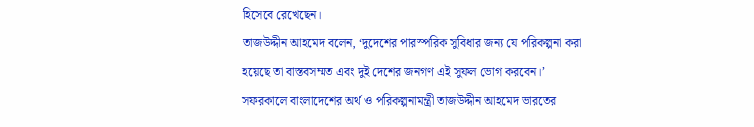হিসেবে রেখেছেন।
তাজউদ্দীন আহমেদ বলেন, ‘দুদেশের পারস্পরিক সুবিধার জন্য যে পরিকল্পনা করা হয়েছে তা বাস্তবসম্মত এবং দুই দেশের জনগণ এই সুফল ভোগ করবেন।’
সফরকালে বাংলাদেশের অর্থ ও পরিকল্পনামন্ত্রী তাজউদ্দীন আহমেদ ভারতের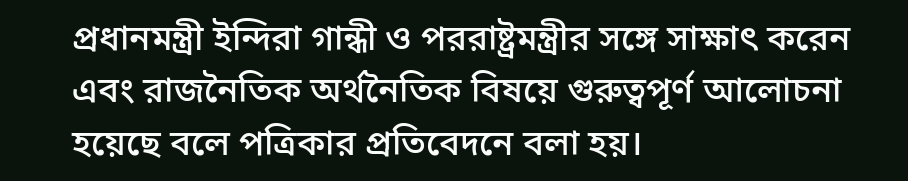প্রধানমন্ত্রী ইন্দিরা গান্ধী ও পররাষ্ট্রমন্ত্রীর সঙ্গে সাক্ষাৎ করেন এবং রাজনৈতিক অর্থনৈতিক বিষয়ে গুরুত্বপূর্ণ আলোচনা হয়েছে বলে পত্রিকার প্রতিবেদনে বলা হয়।